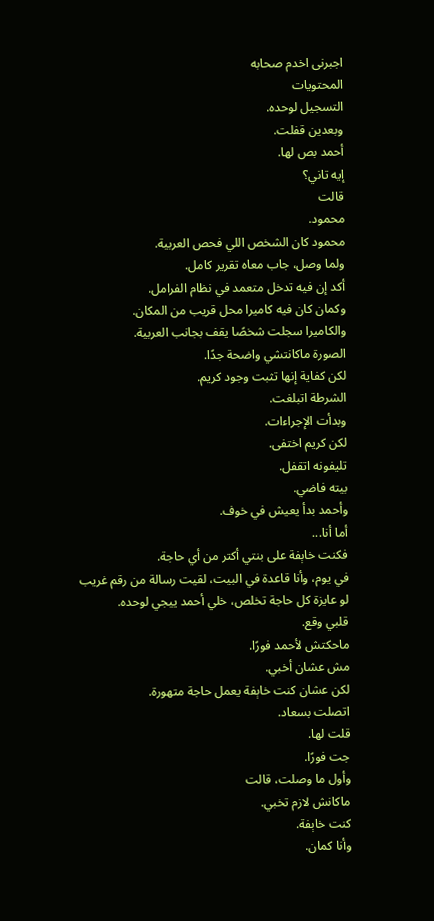اجبرنى اخدم صحابه
المحتويات
التسجيل لوحده.
وبعدين قفلت.
أحمد بص لها.
إيه تاني؟
قالت
محمود.
محمود كان الشخص اللي فحص العربية.
ولما وصل، جاب معاه تقرير كامل.
أكد إن فيه تدخل متعمد في نظام الفرامل.
وكمان كان فيه كاميرا محل قريب من المكان.
والكاميرا سجلت شخصًا يقف بجانب العربية.
الصورة ماكانتشي واضحة جدًا.
لكن كفاية إنها تثبت وجود كريم.
الشرطة اتبلغت.
وبدأت الإجراءات.
لكن كريم اختفى.
تليفونه اتقفل.
بيته فاضي.
وأحمد بدأ يعيش في خوف.
أما أنا...
فكنت خاېفة على بنتي أكتر من أي حاجة.
في يوم، وأنا قاعدة في البيت، لقيت رسالة من رقم غريب
لو عايزة كل حاجة تخلص، خلي أحمد ييجي لوحده.
قلبي وقع.
ماحكتش لأحمد فورًا.
مش عشان أخبي.
لكن عشان كنت خاېفة يعمل حاجة متهورة.
اتصلت بسعاد.
قلت لها.
جت فورًا.
وأول ما وصلت، قالت
ماكانش لازم تخبي.
كنت خاېفة.
وأنا كمان.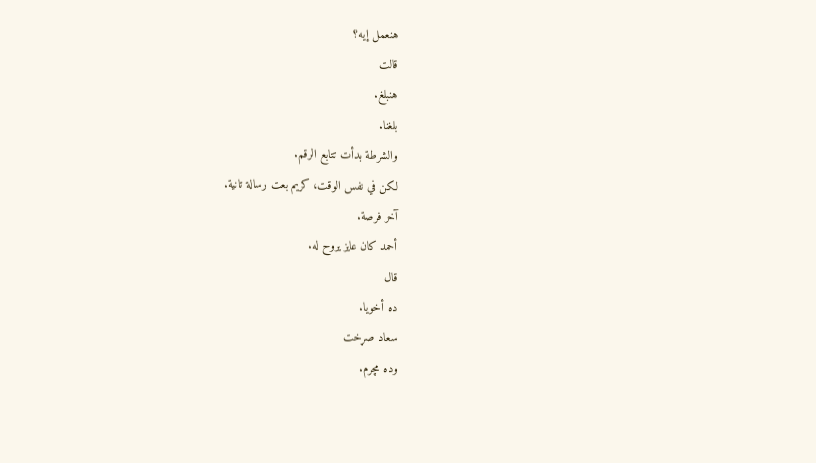هنعمل إيه؟
قالت
هنبلغ.
بلغنا.
والشرطة بدأت تتابع الرقم.
لكن في نفس الوقت، كريم بعت رسالة تانية.
آخر فرصة.
أحمد كان عايز يروح له.
قال
ده أخويا.
سعاد صړخت
وده مچرم.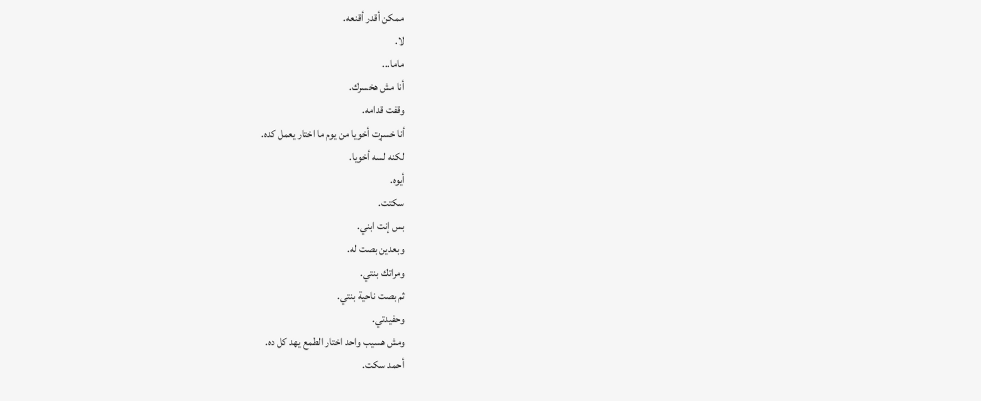ممكن أقدر أقنعه.
لا.
ماما...
أنا مش هخسرك.
وقفت قدامه.
أنا خسړت أخويا من يوم ما اختار يعمل كده.
لكنه لسه أخويا.
أيوه.
سكتت.
بس إنت ابني.
وبعدين بصت له.
ومراتك بنتي.
ثم بصت ناحية بنتي.
وحفيدتي.
ومش هسيب واحد اختار الطمع يهد كل ده.
أحمد سكت.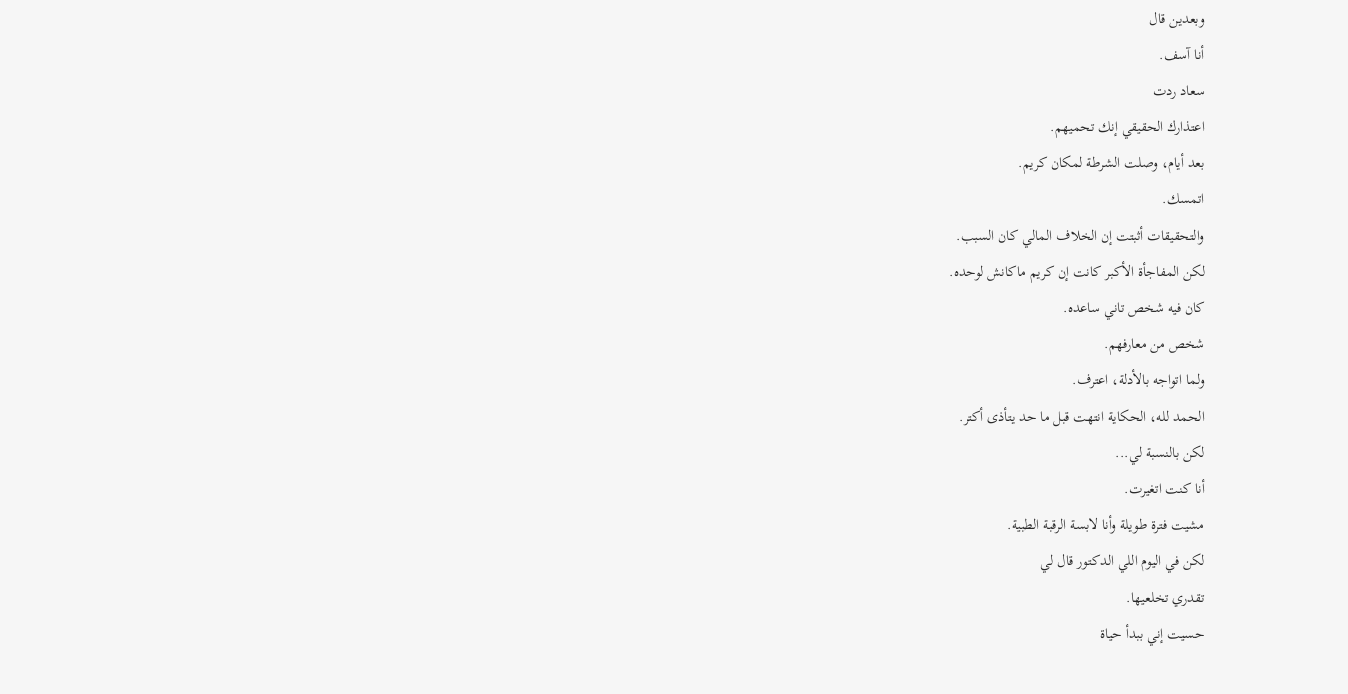وبعدين قال
أنا آسف.
سعاد ردت
اعتذارك الحقيقي إنك تحميهم.
بعد أيام، وصلت الشرطة لمكان كريم.
اتمسك.
والتحقيقات أثبتت إن الخلاف المالي كان السبب.
لكن المفاجأة الأكبر كانت إن كريم ماكانش لوحده.
كان فيه شخص تاني ساعده.
شخص من معارفهم.
ولما اتواجه بالأدلة، اعترف.
الحمد لله، الحكاية انتهت قبل ما حد يتأذى أكتر.
لكن بالنسبة لي...
أنا كنت اتغيرت.
مشيت فترة طويلة وأنا لابسة الرقبة الطبية.
لكن في اليوم اللي الدكتور قال لي
تقدري تخلعيها.
حسيت إني ببدأ حياة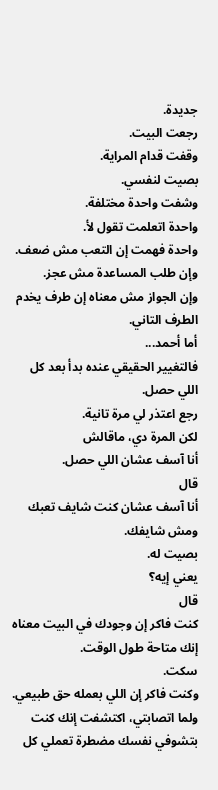جديدة.
رجعت البيت.
وقفت قدام المراية.
بصيت لنفسي.
وشفت واحدة مختلفة.
واحدة اتعلمت تقول لأ.
واحدة فهمت إن التعب مش ضعف.
وإن طلب المساعدة مش عجز.
وإن الجواز مش معناه إن طرف يخدم الطرف التاني.
أما أحمد...
فالتغيير الحقيقي عنده بدأ بعد كل اللي حصل.
رجع اعتذر لي مرة تانية.
لكن المرة دي، ماقالش
أنا آسف عشان اللي حصل.
قال
أنا آسف عشان كنت شايف تعبك ومش شايفك.
بصيت له.
يعني إيه؟
قال
كنت فاكر إن وجودك في البيت معناه إنك متاحة طول الوقت.
سكت.
وكنت فاكر إن اللي بعمله حق طبيعي.
ولما اتصابتي، اكتشفت إنك كنت بتشوفي نفسك مضطرة تعملي كل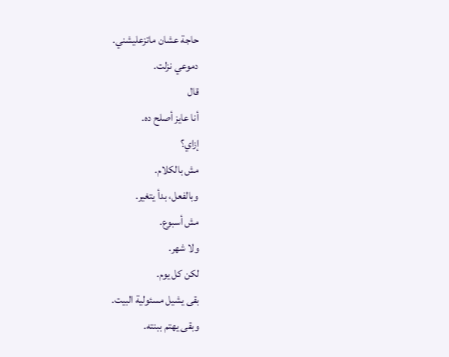حاجة عشان ماتزعليشني.
دموعي نزلت.
قال
أنا عايز أصلح ده.
إزاي؟
مش بالكلام.
وبالفعل، بدأ يتغير.
مش أسبوع.
ولا شهر.
لكن كل يوم.
بقى يشيل مسئولية البيت.
وبقى يهتم ببنته.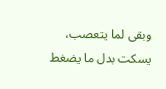وبقى لما يتعصب، يسكت بدل ما يضغط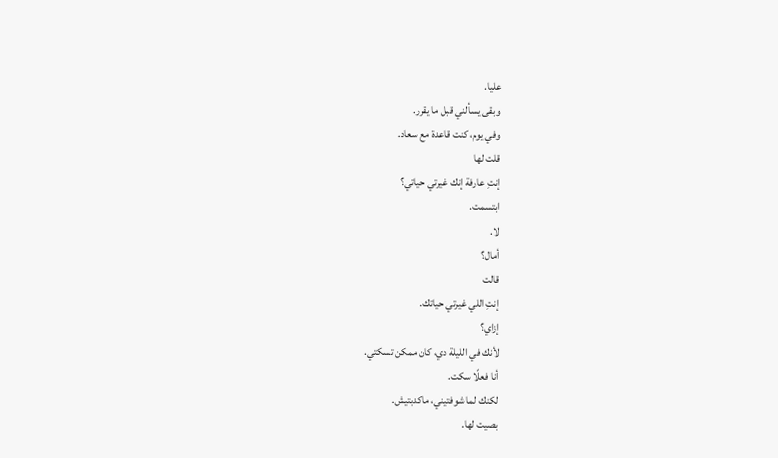عليا.
وبقى يسألني قبل ما يقرر.
وفي يوم، كنت قاعدة مع سعاد.
قلت لها
إنتِ عارفة إنك غيرتي حياتي؟
ابتسمت.
لا.
أمال؟
قالت
إنتِ اللي غيرتي حياتك.
إزاي؟
لأنك في الليلة دي، كان ممكن تسكتي.
أنا فعلًا سكت.
لكنك لما شوفتيني، ماكدبتيش.
بصيت لها.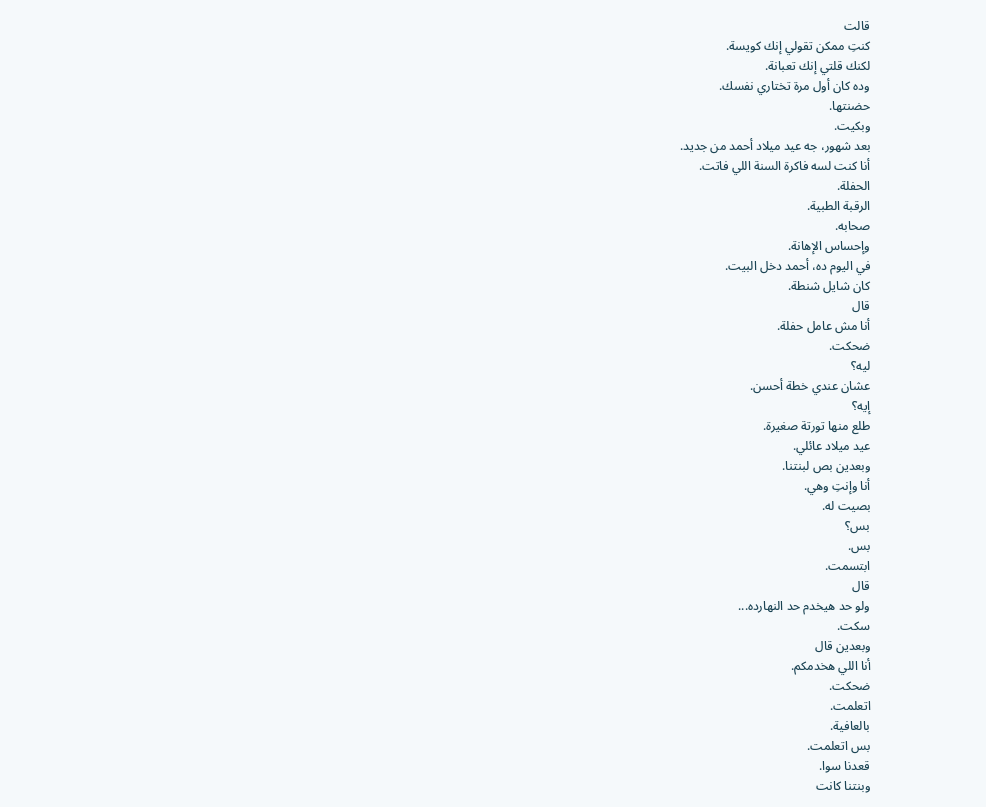قالت
كنتِ ممكن تقولي إنك كويسة.
لكنك قلتي إنك تعبانة.
وده كان أول مرة تختاري نفسك.
حضنتها.
وبكيت.
بعد شهور، جه عيد ميلاد أحمد من جديد.
أنا كنت لسه فاكرة السنة اللي فاتت.
الحفلة.
الرقبة الطبية.
صحابه.
وإحساس الإهانة.
في اليوم ده، أحمد دخل البيت.
كان شايل شنطة.
قال
أنا مش عامل حفلة.
ضحكت.
ليه؟
عشان عندي خطة أحسن.
إيه؟
طلع منها تورتة صغيرة.
عيد ميلاد عائلي.
وبعدين بص لبنتنا.
أنا وإنتِ وهي.
بصيت له.
بس؟
بس.
ابتسمت.
قال
ولو حد هيخدم حد النهارده...
سكت.
وبعدين قال
أنا اللي هخدمكم.
ضحكت.
اتعلمت.
بالعافية.
بس اتعلمت.
قعدنا سوا.
وبنتنا كانت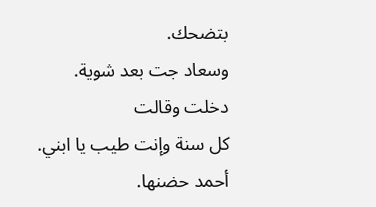بتضحك.
وسعاد جت بعد شوية.
دخلت وقالت
كل سنة وإنت طيب يا ابني.
أحمد حضنها.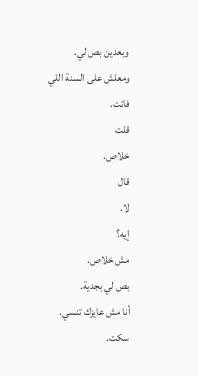وبعدين بص لي.
ومعلش على السنة اللي فاتت.
قلت
خلاص.
قال
لا.
إيه؟
مش خلاص.
بص لي بجدية.
أنا مش عايزك تنسي.
سكت.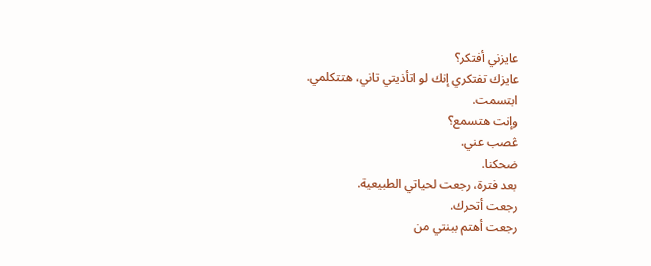عايزني أفتكر؟
عايزك تفتكري إنك لو اتأذيتي تاني، هتتكلمي.
ابتسمت.
وإنت هتسمع؟
ڠصب عني.
ضحكنا.
بعد فترة، رجعت لحياتي الطبيعية.
رجعت أتحرك.
رجعت أهتم ببنتي من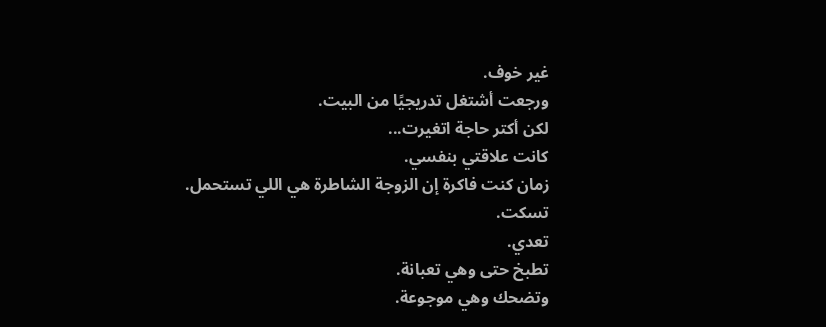غير خوف.
ورجعت أشتغل تدريجيًا من البيت.
لكن أكتر حاجة اتغيرت...
كانت علاقتي بنفسي.
زمان كنت فاكرة إن الزوجة الشاطرة هي اللي تستحمل.
تسكت.
تعدي.
تطبخ حتى وهي تعبانة.
وتضحك وهي موجوعة.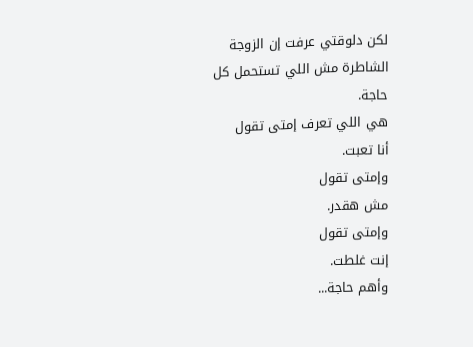لكن دلوقتي عرفت إن الزوجة الشاطرة مش اللي تستحمل كل حاجة.
هي اللي تعرف إمتى تقول
أنا تعبت.
وإمتى تقول
مش هقدر.
وإمتى تقول
إنت غلطت.
وأهم حاجة...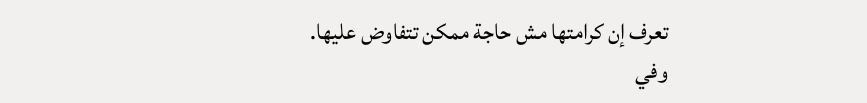تعرف إن كرامتها مش حاجة ممكن تتفاوض عليها.
وفي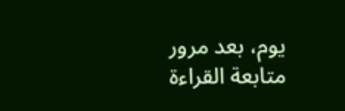يوم، بعد مرور
متابعة القراءة